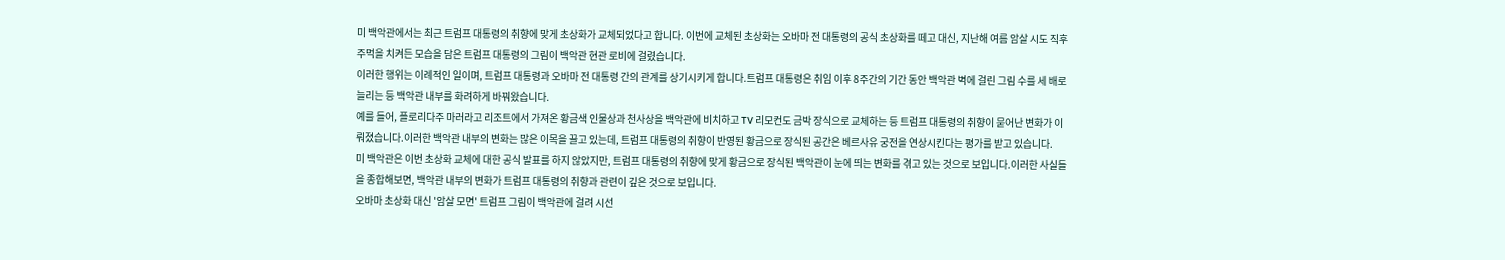미 백악관에서는 최근 트럼프 대통령의 취향에 맞게 초상화가 교체되었다고 합니다. 이번에 교체된 초상화는 오바마 전 대통령의 공식 초상화를 떼고 대신, 지난해 여름 암살 시도 직후 주먹을 치켜든 모습을 담은 트럼프 대통령의 그림이 백악관 현관 로비에 걸렸습니다.
이러한 행위는 이례적인 일이며, 트럼프 대통령과 오바마 전 대통령 간의 관계를 상기시키게 합니다.트럼프 대통령은 취임 이후 8주간의 기간 동안 백악관 벽에 걸린 그림 수를 세 배로 늘리는 등 백악관 내부를 화려하게 바꿔왔습니다.
예를 들어, 플로리다주 마러라고 리조트에서 가져온 황금색 인물상과 천사상을 백악관에 비치하고 TV 리모컨도 금박 장식으로 교체하는 등 트럼프 대통령의 취향이 묻어난 변화가 이뤄졌습니다.이러한 백악관 내부의 변화는 많은 이목을 끌고 있는데, 트럼프 대통령의 취향이 반영된 황금으로 장식된 공간은 베르사유 궁전을 연상시킨다는 평가를 받고 있습니다.
미 백악관은 이번 초상화 교체에 대한 공식 발표를 하지 않았지만, 트럼프 대통령의 취향에 맞게 황금으로 장식된 백악관이 눈에 띄는 변화를 겪고 있는 것으로 보입니다.이러한 사실들을 종합해보면, 백악관 내부의 변화가 트럼프 대통령의 취향과 관련이 깊은 것으로 보입니다.
오바마 초상화 대신 '암살 모면' 트럼프 그림이 백악관에 걸려 시선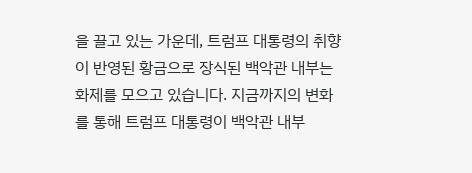을 끌고 있는 가운데, 트럼프 대통령의 취향이 반영된 황금으로 장식된 백악관 내부는 화제를 모으고 있습니다. 지금까지의 변화를 통해 트럼프 대통령이 백악관 내부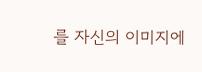를 자신의 이미지에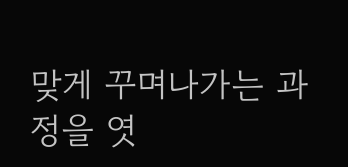맞게 꾸며나가는 과정을 엿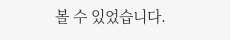볼 수 있었습니다.